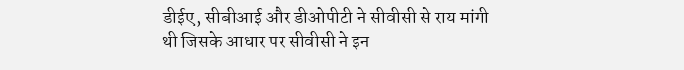डीईए, सीबीआई और डीओपीटी ने सीवीसी से राय मांगी थी जिसके आधार पर सीवीसी ने इन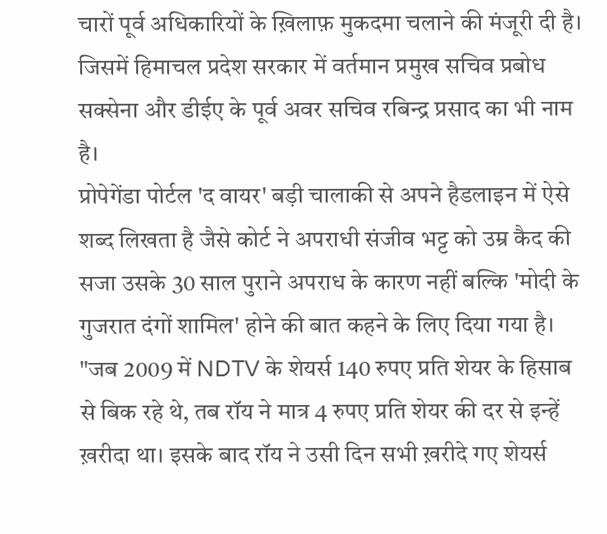चारों पूर्व अधिकारियों के ख़िलाफ़ मुकदमा चलाने की मंजूरी दी है। जिसमें हिमाचल प्रदेश सरकार में वर्तमान प्रमुख सचिव प्रबोध सक्सेना और डीईए के पूर्व अवर सचिव रबिन्द्र प्रसाद का भी नाम है।
प्रोपेगेंडा पोर्टल 'द वायर' बड़ी चालाकी से अपने हैडलाइन में ऐसे शब्द लिखता है जैसे कोर्ट ने अपराधी संजीव भट्ट को उम्र कैद की सजा उसके 30 साल पुराने अपराध के कारण नहीं बल्कि 'मोदी के गुजरात दंगों शामिल' होने की बात कहने के लिए दिया गया है।
"जब 2009 में NDTV के शेयर्स 140 रुपए प्रति शेयर के हिसाब से बिक रहे थे, तब रॉय ने मात्र 4 रुपए प्रति शेयर की दर से इन्हें ख़रीदा था। इसके बाद रॉय ने उसी दिन सभी ख़रीदे गए शेयर्स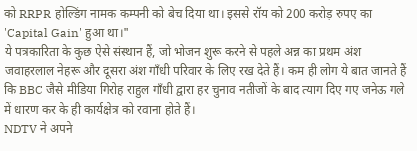को RRPR होल्डिंग नामक कम्पनी को बेच दिया था। इससे रॉय को 200 करोड़ रुपए का 'Capital Gain' हुआ था।"
ये पत्रकारिता के कुछ ऐसे संस्थान हैं, जो भोजन शुरू करने से पहले अन्न का प्रथम अंश जवाहरलाल नेहरू और दूसरा अंश गाँधी परिवार के लिए रख देते हैं। कम ही लोग ये बात जानते हैं कि BBC जैसे मीडिया गिरोह राहुल गाँधी द्वारा हर चुनाव नतीजों के बाद त्याग दिए गए जनेऊ गले में धारण कर के ही कार्यक्षेत्र को रवाना होते हैं।
NDTV ने अपने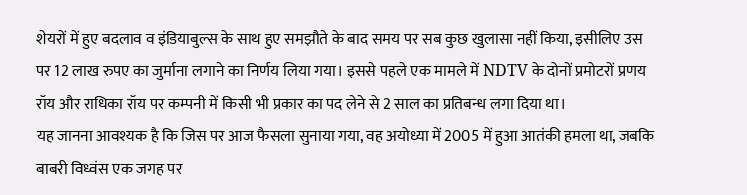शेयरों में हुए बदलाव व इंडियाबुल्स के साथ हुए समझौते के बाद समय पर सब कुछ खुलासा नहीं किया, इसीलिए उस पर 12 लाख रुपए का जुर्माना लगाने का निर्णय लिया गया। इससे पहले एक मामले में NDTV के दोनों प्रमोटरों प्रणय रॉय और राधिका रॉय पर कम्पनी में किसी भी प्रकार का पद लेने से 2 साल का प्रतिबन्ध लगा दिया था।
यह जानना आवश्यक है कि जिस पर आज फैसला सुनाया गया, वह अयोध्या में 2005 में हुआ आतंकी हमला था, जबकि बाबरी विध्वंस एक जगह पर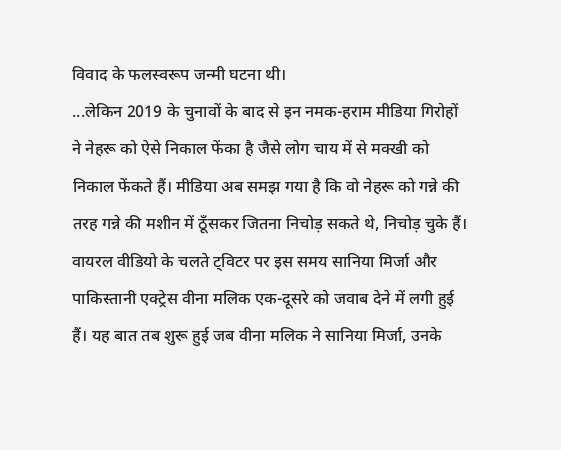विवाद के फलस्वरूप जन्मी घटना थी।
...लेकिन 2019 के चुनावों के बाद से इन नमक-हराम मीडिया गिरोहों ने नेहरू को ऐसे निकाल फेंका है जैसे लोग चाय में से मक्खी को निकाल फेंकते हैं। मीडिया अब समझ गया है कि वो नेहरू को गन्ने की तरह गन्ने की मशीन में ठूँसकर जितना निचोड़ सकते थे, निचोड़ चुके हैं।
वायरल वीडियो के चलते ट्विटर पर इस समय सानिया मिर्जा और पाकिस्तानी एक्ट्रेस वीना मलिक एक-दूसरे को जवाब देने में लगी हुई हैं। यह बात तब शुरू हुई जब वीना मलिक ने सानिया मिर्जा, उनके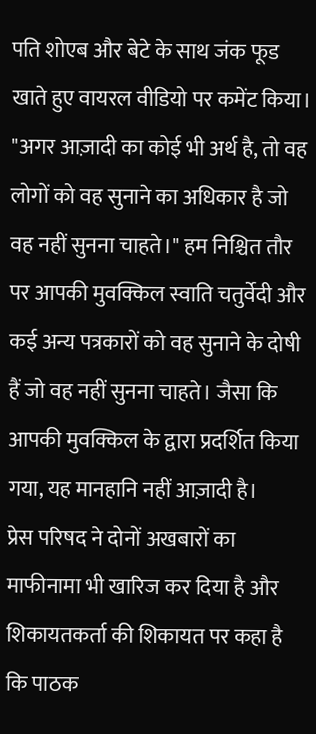पति शोएब और बेटे के साथ जंक फूड खाते हुए वायरल वीडियो पर कमेंट किया।
"अगर आज़ादी का कोई भी अर्थ है, तो वह लोगों को वह सुनाने का अधिकार है जो वह नहीं सुनना चाहते।" हम निश्चित तौर पर आपकी मुवक्किल स्वाति चतुर्वेदी और कई अन्य पत्रकारों को वह सुनाने के दोषी हैं जो वह नहीं सुनना चाहते। जैसा कि आपकी मुवक्किल के द्वारा प्रदर्शित किया गया, यह मानहानि नहीं आज़ादी है।
प्रेस परिषद ने दोनों अखबारों का माफीनामा भी खारिज कर दिया है और शिकायतकर्ता की शिकायत पर कहा है कि पाठक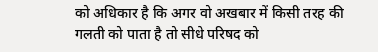को अधिकार है कि अगर वो अखबार में किसी तरह की गलती को पाता है तो सीधे परिषद को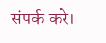संपर्क करे।